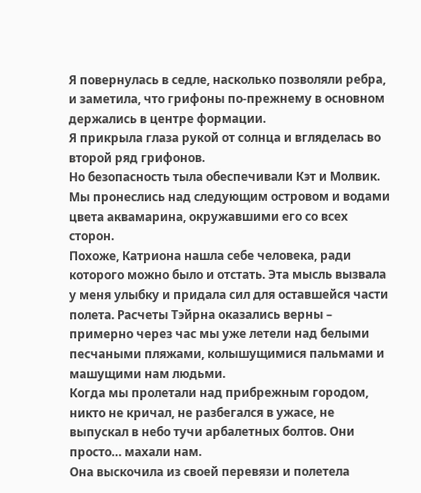Я повернулась в седле, насколько позволяли ребра, и заметила, что грифоны по-прежнему в основном держались в центре формации.
Я прикрыла глаза рукой от солнца и вгляделась во второй ряд грифонов.
Но безопасность тыла обеспечивали Кэт и Молвик.
Мы пронеслись над следующим островом и водами цвета аквамарина, окружавшими его со всех сторон.
Похоже, Катриона нашла себе человека, ради которого можно было и отстать. Эта мысль вызвала у меня улыбку и придала сил для оставшейся части полета. Расчеты Тэйрна оказались верны – примерно через час мы уже летели над белыми песчаными пляжами, колышущимися пальмами и машущими нам людьми.
Когда мы пролетали над прибрежным городом, никто не кричал, не разбегался в ужасе, не выпускал в небо тучи арбалетных болтов. Они просто… махали нам.
Она выскочила из своей перевязи и полетела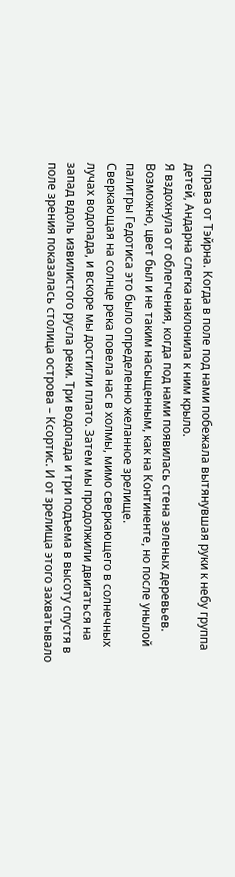справа от Тэйрна. Когда в поле под нами побежала вытянувшая руки к небу группа детей, Андарна слегка наклонила к ним крыло.
Я вздохнула от облегчения, когда под нами появилась стена зеленых деревьев. Возможно, цвет был и не таким насыщенным, как на Континенте, но после унылой палитры Гедотиса это было определенно желанное зрелище.
Сверкающая на солнце река повела нас в холмы, мимо сверкающего в солнечных лучах водопада, и вскоре мы достигли плато. Затем мы продолжили двигаться на запад вдоль извилистого русла реки. Три водопада и три подъема в высоту спустя в поле зрения показалась столица острова – Ксортис. И от зрелища этого захватывало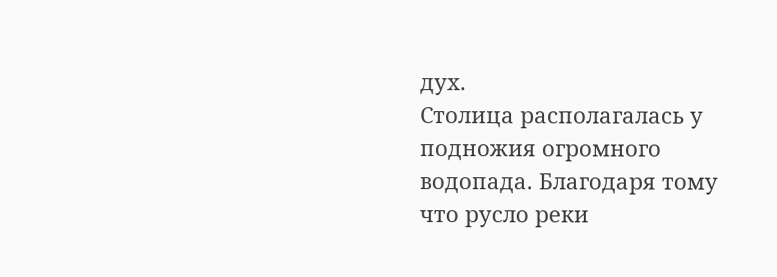дух.
Столица располагалась у подножия огромного водопада. Благодаря тому что русло реки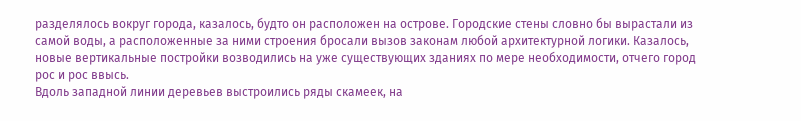разделялось вокруг города, казалось, будто он расположен на острове. Городские стены словно бы вырастали из самой воды, а расположенные за ними строения бросали вызов законам любой архитектурной логики. Казалось, новые вертикальные постройки возводились на уже существующих зданиях по мере необходимости, отчего город рос и рос ввысь.
Вдоль западной линии деревьев выстроились ряды скамеек, на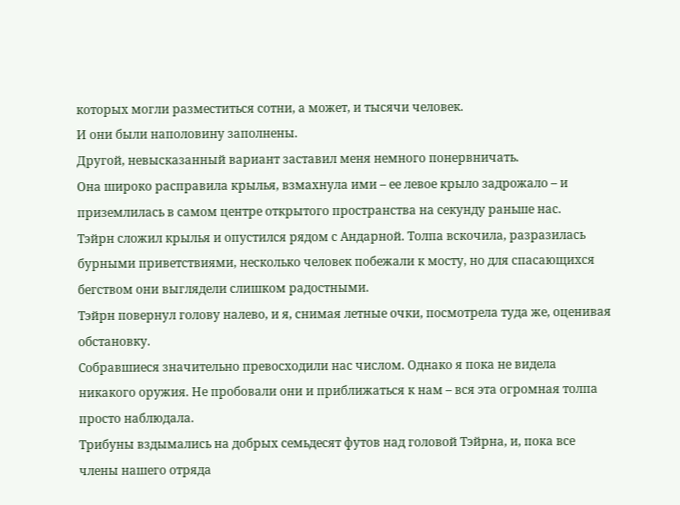которых могли разместиться сотни, а может, и тысячи человек.
И они были наполовину заполнены.
Другой, невысказанный вариант заставил меня немного понервничать.
Она широко расправила крылья, взмахнула ими – ее левое крыло задрожало – и приземлилась в самом центре открытого пространства на секунду раньше нас.
Тэйрн сложил крылья и опустился рядом с Андарной. Толпа вскочила, разразилась бурными приветствиями, несколько человек побежали к мосту, но для спасающихся бегством они выглядели слишком радостными.
Тэйрн повернул голову налево, и я, снимая летные очки, посмотрела туда же, оценивая обстановку.
Собравшиеся значительно превосходили нас числом. Однако я пока не видела никакого оружия. Не пробовали они и приближаться к нам – вся эта огромная толпа просто наблюдала.
Трибуны вздымались на добрых семьдесят футов над головой Тэйрна, и, пока все члены нашего отряда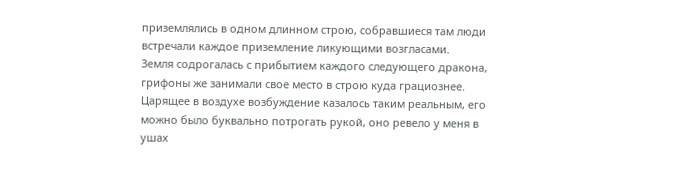приземлялись в одном длинном строю, собравшиеся там люди встречали каждое приземление ликующими возгласами.
Земля содрогалась с прибытием каждого следующего дракона, грифоны же занимали свое место в строю куда грациознее.
Царящее в воздухе возбуждение казалось таким реальным, его можно было буквально потрогать рукой, оно ревело у меня в ушах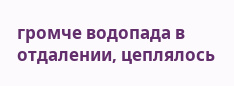громче водопада в отдалении, цеплялось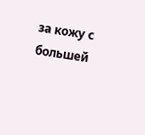за кожу с большей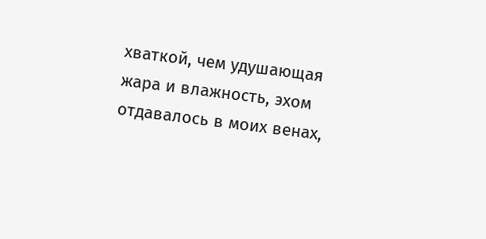хваткой, чем удушающая жара и влажность, эхом отдавалось в моих венах,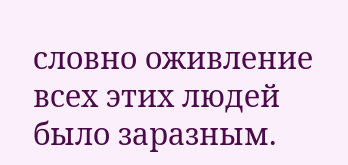словно оживление всех этих людей было заразным.